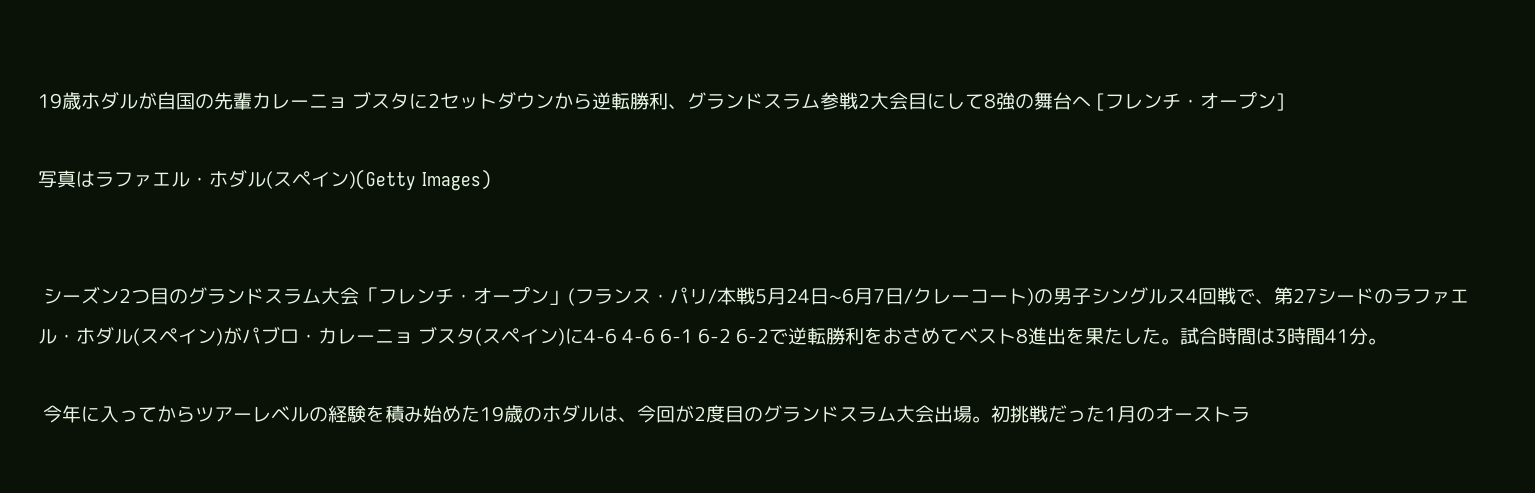19歳ホダルが自国の先輩カレーニョ ブスタに2セットダウンから逆転勝利、グランドスラム参戦2大会目にして8強の舞台へ [フレンチ・オープン]

写真はラファエル・ホダル(スペイン)(Getty Images)


 シーズン2つ目のグランドスラム大会「フレンチ・オープン」(フランス・パリ/本戦5月24日~6月7日/クレーコート)の男子シングルス4回戦で、第27シードのラファエル・ホダル(スペイン)がパブロ・カレーニョ ブスタ(スペイン)に4-6 4-6 6-1 6-2 6-2で逆転勝利をおさめてベスト8進出を果たした。試合時間は3時間41分。

 今年に入ってからツアーレベルの経験を積み始めた19歳のホダルは、今回が2度目のグランドスラム大会出場。初挑戦だった1月のオーストラ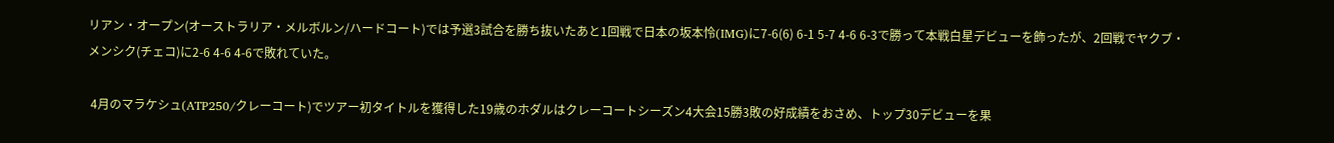リアン・オープン(オーストラリア・メルボルン/ハードコート)では予選3試合を勝ち抜いたあと1回戦で日本の坂本怜(IMG)に7-6(6) 6-1 5-7 4-6 6-3で勝って本戦白星デビューを飾ったが、2回戦でヤクブ・メンシク(チェコ)に2-6 4-6 4-6で敗れていた。

 4月のマラケシュ(ATP250/クレーコート)でツアー初タイトルを獲得した19歳のホダルはクレーコートシーズン4大会15勝3敗の好成績をおさめ、トップ30デビューを果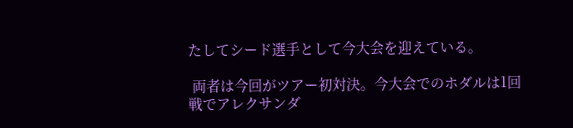たしてシード選手として今大会を迎えている。

 両者は今回がツアー初対決。今大会でのホダルは1回戦でアレクサンダ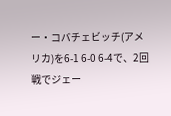ー・コバチェビッチ(アメリカ)を6-1 6-0 6-4で、2回戦でジェー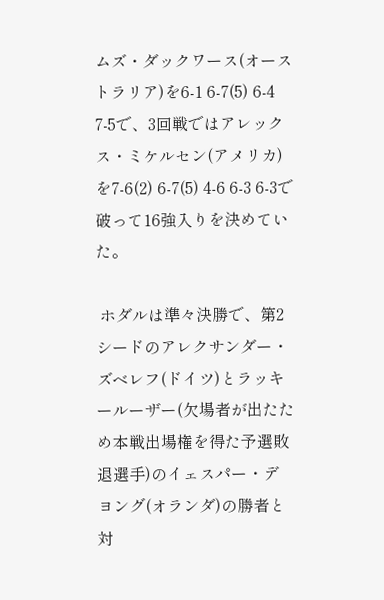ムズ・ダックワース(オーストラリア)を6-1 6-7(5) 6-4 7-5で、3回戦ではアレックス・ミケルセン(アメリカ)を7-6(2) 6-7(5) 4-6 6-3 6-3で破って16強入りを決めていた。

 ホダルは準々決勝で、第2シードのアレクサンダー・ズベレフ(ドイツ)とラッキールーザー(欠場者が出たため本戦出場権を得た予選敗退選手)のイェスパー・デ ヨング(オランダ)の勝者と対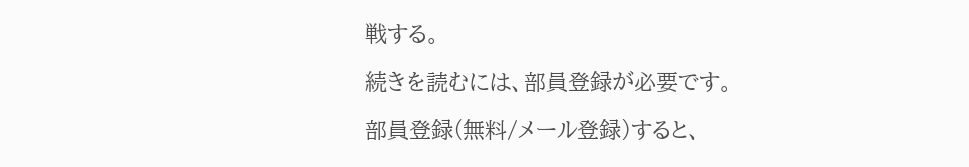戦する。

続きを読むには、部員登録が必要です。

部員登録(無料/メール登録)すると、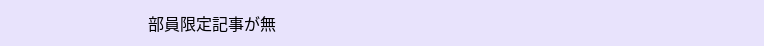部員限定記事が無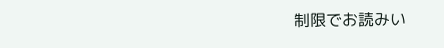制限でお読みい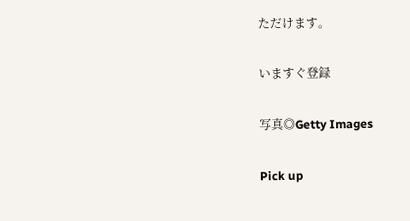ただけます。

いますぐ登録

写真◎Getty Images

Pick up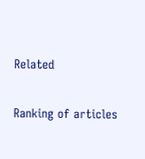Related

Ranking of articles